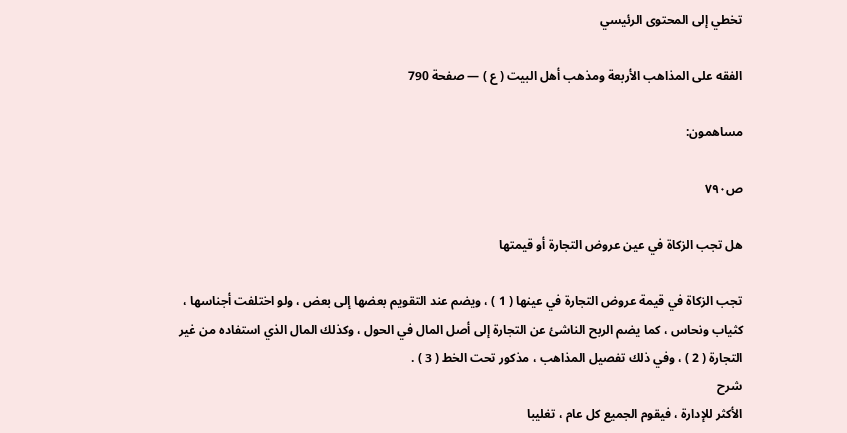تخطي إلى المحتوى الرئيسي

الفقه على المذاهب الأربعة ومذهب أهل البيت ( ع ) — صفحة 790

مساهمون:

ص٧٩٠

هل تجب الزكاة في عين عروض التجارة أو قيمتها

تجب الزكاة في قيمة عروض التجارة في عينها ( 1 ) ، ويضم عند التقويم بعضها إلى بعض ، ولو اختلفت أجناسها ، كثياب ونحاس ، كما يضم الربح الناشئ عن التجارة إلى أصل المال في الحول ، وكذلك المال الذي استفاده من غير التجارة ( 2 ) ، وفي ذلك تفصيل المذاهب ، مذكور تحت الخط ( 3 ) .
شرح
الأكثر للإدارة ، فيقوم الجميع كل عام ، تغليبا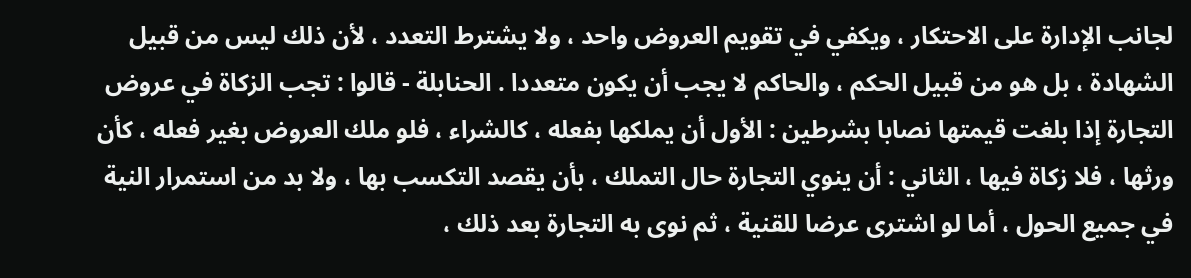لجانب الإدارة على الاحتكار ، ويكفي في تقويم العروض واحد ، ولا يشترط التعدد ، لأن ذلك ليس من قبيل الشهادة ، بل هو من قبيل الحكم ، والحاكم لا يجب أن يكون متعددا . الحنابلة - قالوا : تجب الزكاة في عروض التجارة إذا بلغت قيمتها نصابا بشرطين : الأول أن يملكها بفعله ، كالشراء ، فلو ملك العروض بغير فعله ، كأن ورثها ، فلا زكاة فيها ، الثاني : أن ينوي التجارة حال التملك ، بأن يقصد التكسب بها ، ولا بد من استمرار النية في جميع الحول ، أما لو اشترى عرضا للقنية ، ثم نوى به التجارة بعد ذلك ،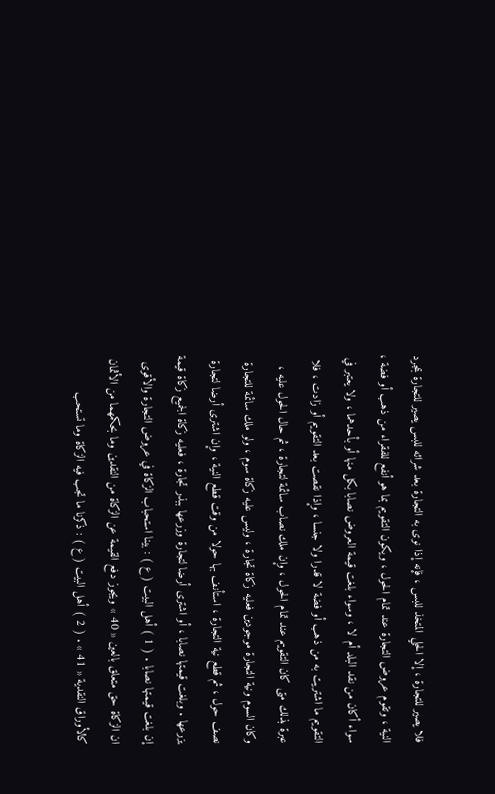فلا يصير للتجارة ، إلا الحلي المتخذ للبس ، فإنه إذا نوى به التجارة بعد شرائه للبس يصير للتجارة بمجرد النية ، وتقوم عروض التجارة عند تمام الحول ، ويكون التقويم بما هو أنفع للفقراء من ذهب أو فضة ، سواء أكان من نقد البلد أم لا ، وسواء بلغت قيمة العروض نصابا بكل منها أو بأحدهما ، ولا يعتبر في التقويم ما اشتريت به من ذهب أو فضة لا قدرا ولا جنسا ، وإذا نقصت بعد التقويم أو زادت ، فلا عبرة بذلك متى كان التقويم عند تمام الحول ، وإن ملك نصاب سائمة لتجارة ، ثم حال الحول عليه ، وكان السوم ونية التجارة موجودين فعليه زكاة تجارة ، وليس عليه زكاة سوم ، ولو ملك سائمة للتجارة نصف حول ، ثم قطع نية التجارة ، استأنف بها حولا من وقت قطع النية ، وإن اشترى أرضا لتجارة يزرعها . وبلغت قيمتها نصابا ، أو اشترى أرضا لتجارة وزرعها ببذر تجارة ، فعليه زكاة الجميع زكاة قيمة إن بلغت قيمتها نصابا . ( 1 ) أهل البيت ( ع ) : بينا استحباب الزكاة في عروض التجارة والأقوى ان الزكاة حق متعلق بالعين « 40 » ويجوز دفع القيمة عن الزكاة من النقدين وما بحكمهما من الأثمان كالأوراق النقدية « 41 » . ( 2 ) أهل البيت ( ع ) : ذكرنا ما تجب فيه الزكاة وما تستحب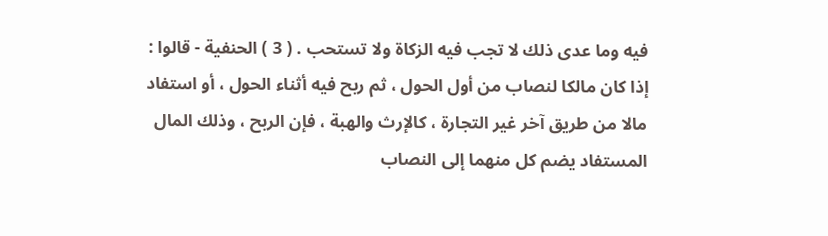فيه وما عدى ذلك لا تجب فيه الزكاة ولا تستحب . ( 3 ) الحنفية - قالوا : إذا كان مالكا لنصاب من أول الحول ، ثم ربح فيه أثناء الحول ، أو استفاد مالا من طريق آخر غير التجارة ، كالإرث والهبة ، فإن الربح ، وذلك المال المستفاد يضم كل منهما إلى النصاب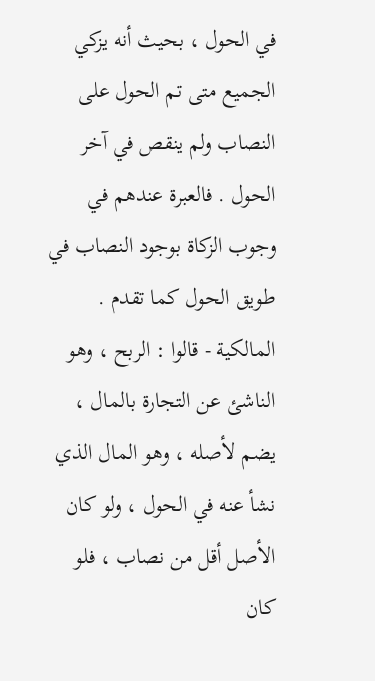في الحول ، بحيث أنه يزكي الجميع متى تم الحول على النصاب ولم ينقص في آخر الحول . فالعبرة عندهم في وجوب الزكاة بوجود النصاب في طويق الحول كما تقدم . المالكية - قالوا : الربح ، وهو الناشئ عن التجارة بالمال ، يضم لأصله ، وهو المال الذي نشأ عنه في الحول ، ولو كان الأصل أقل من نصاب ، فلو كان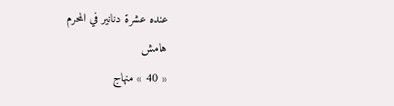عنده عشرة دنانير في المحرم
هامش
« 40 » منهاج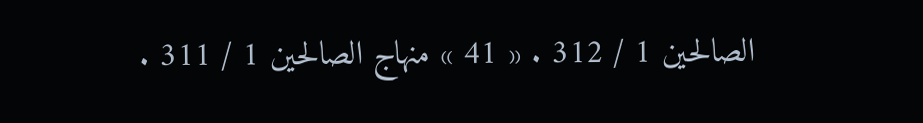الصالحين 1 / 312 . « 41 » منهاج الصالحين 1 / 311 .